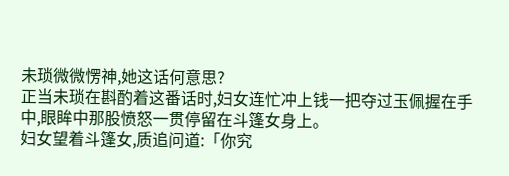未琐微微愣神,她这话何意思?
正当未琐在斟酌着这番话时,妇女连忙冲上钱一把夺过玉佩握在手中,眼眸中那股愤怒一贯停留在斗篷女身上。
妇女望着斗篷女,质追问道:「你究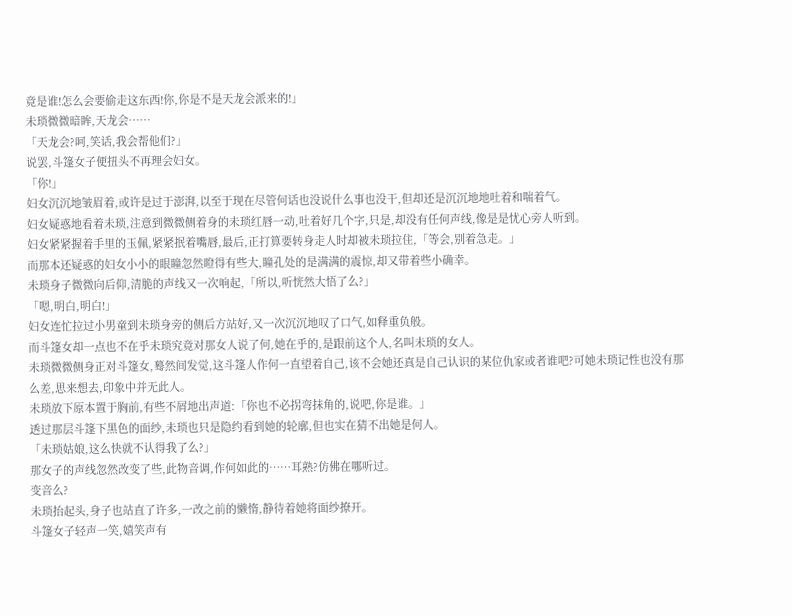竟是谁!怎么会要偷走这东西!你,你是不是天龙会派来的!」
未琐微微暗眸,天龙会……
「天龙会?呵,笑话,我会帮他们?」
说罢,斗篷女子便扭头不再理会妇女。
「你!」
妇女沉沉地皱眉着,或许是过于澎湃,以至于现在尽管何话也没说什么事也没干,但却还是沉沉地地吐着和喘着气。
妇女疑惑地看着未琐,注意到微微侧着身的未琐红唇一动,吐着好几个字,只是,却没有任何声线,像是是忧心旁人听到。
妇女紧紧握着手里的玉佩,紧紧抿着嘴唇,最后,正打算要转身走人时却被未琐拉住,「等会,别着急走。」
而那本还疑惑的妇女小小的眼瞳忽然瞪得有些大,瞳孔处的是满满的震惊,却又带着些小确幸。
未琐身子微微向后仰,清脆的声线又一次响起,「所以,听恍然大悟了么?」
「嗯,明白,明白!」
妇女连忙拉过小男童到未琐身旁的侧后方站好,又一次沉沉地叹了口气,如释重负般。
而斗篷女却一点也不在乎未琐究竟对那女人说了何,她在乎的,是跟前这个人,名叫未琐的女人。
未琐微微侧身正对斗篷女,蓦然间发觉,这斗篷人作何一直望着自己,该不会她还真是自己认识的某位仇家或者谁吧?可她未琐记性也没有那么差,思来想去,印象中并无此人。
未琐放下原本置于胸前,有些不屑地出声道:「你也不必拐弯抹角的,说吧,你是谁。」
透过那层斗篷下黑色的面纱,未琐也只是隐约看到她的轮廓,但也实在猜不出她是何人。
「未琐姑娘,这么快就不认得我了么?」
那女子的声线忽然改变了些,此物音调,作何如此的……耳熟?仿佛在哪听过。
变音么?
未琐抬起头,身子也站直了许多,一改之前的懒惰,静待着她将面纱撩开。
斗篷女子轻声一笑,嬉笑声有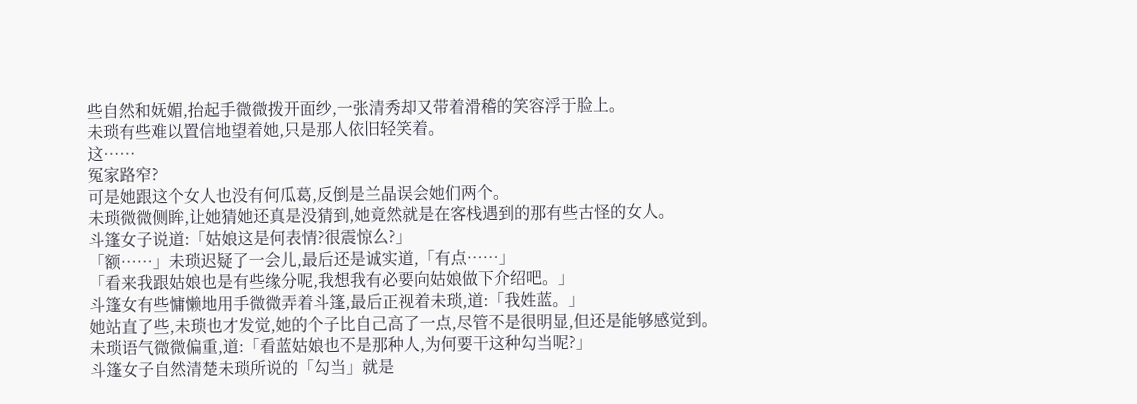些自然和妩媚,抬起手微微拨开面纱,一张清秀却又带着滑稽的笑容浮于脸上。
未琐有些难以置信地望着她,只是那人依旧轻笑着。
这……
冤家路窄?
可是她跟这个女人也没有何瓜葛,反倒是兰晶误会她们两个。
未琐微微侧眸,让她猜她还真是没猜到,她竟然就是在客栈遇到的那有些古怪的女人。
斗篷女子说道:「姑娘这是何表情?很震惊么?」
「额……」未琐迟疑了一会儿,最后还是诚实道,「有点……」
「看来我跟姑娘也是有些缘分呢,我想我有必要向姑娘做下介绍吧。」
斗篷女有些慵懒地用手微微弄着斗篷,最后正视着未琐,道:「我姓蓝。」
她站直了些,未琐也才发觉,她的个子比自己高了一点,尽管不是很明显,但还是能够感觉到。
未琐语气微微偏重,道:「看蓝姑娘也不是那种人,为何要干这种勾当呢?」
斗篷女子自然清楚未琐所说的「勾当」就是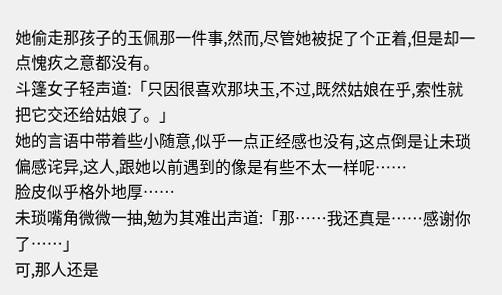她偷走那孩子的玉佩那一件事,然而,尽管她被捉了个正着,但是却一点愧疚之意都没有。
斗篷女子轻声道:「只因很喜欢那块玉,不过,既然姑娘在乎,索性就把它交还给姑娘了。」
她的言语中带着些小随意,似乎一点正经感也没有,这点倒是让未琐偏感诧异,这人,跟她以前遇到的像是有些不太一样呢……
脸皮似乎格外地厚……
未琐嘴角微微一抽,勉为其难出声道:「那……我还真是……感谢你了……」
可,那人还是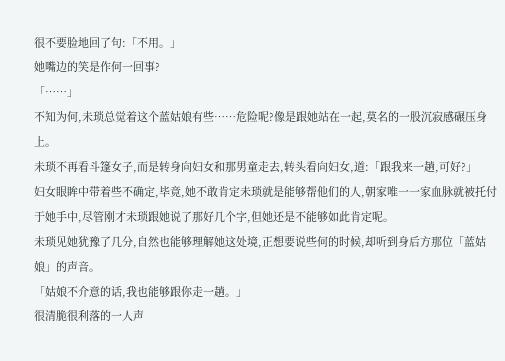很不要脸地回了句:「不用。」
她嘴边的笑是作何一回事?
「……」
不知为何,未琐总觉着这个蓝姑娘有些……危险呢?像是跟她站在一起,莫名的一股沉寂感碾压身上。
未琐不再看斗篷女子,而是转身向妇女和那男童走去,转头看向妇女,道:「跟我来一趟,可好?」
妇女眼眸中带着些不确定,毕竟,她不敢肯定未琐就是能够帮他们的人,朝家唯一一家血脉就被托付于她手中,尽管刚才未琐跟她说了那好几个字,但她还是不能够如此肯定呢。
未琐见她犹豫了几分,自然也能够理解她这处境,正想要说些何的时候,却听到身后方那位「蓝姑娘」的声音。
「姑娘不介意的话,我也能够跟你走一趟。」
很清脆很利落的一人声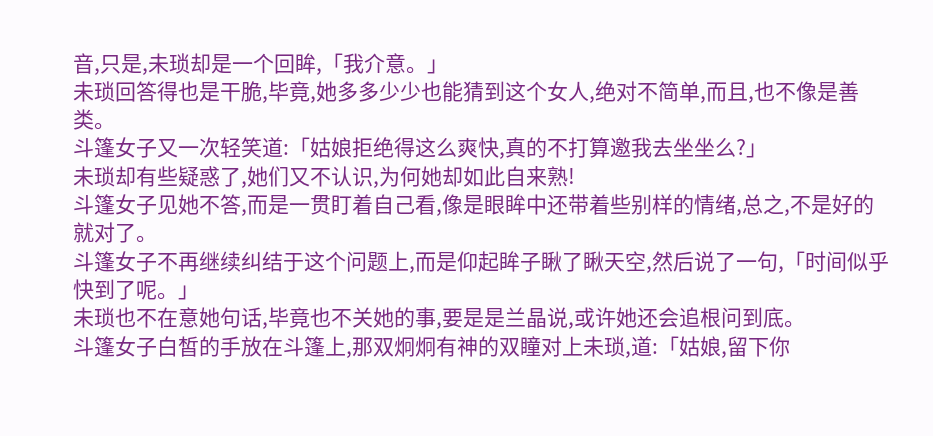音,只是,未琐却是一个回眸,「我介意。」
未琐回答得也是干脆,毕竟,她多多少少也能猜到这个女人,绝对不简单,而且,也不像是善类。
斗篷女子又一次轻笑道:「姑娘拒绝得这么爽快,真的不打算邀我去坐坐么?」
未琐却有些疑惑了,她们又不认识,为何她却如此自来熟!
斗篷女子见她不答,而是一贯盯着自己看,像是眼眸中还带着些别样的情绪,总之,不是好的就对了。
斗篷女子不再继续纠结于这个问题上,而是仰起眸子瞅了瞅天空,然后说了一句,「时间似乎快到了呢。」
未琐也不在意她句话,毕竟也不关她的事,要是是兰晶说,或许她还会追根问到底。
斗篷女子白皙的手放在斗篷上,那双炯炯有神的双瞳对上未琐,道:「姑娘,留下你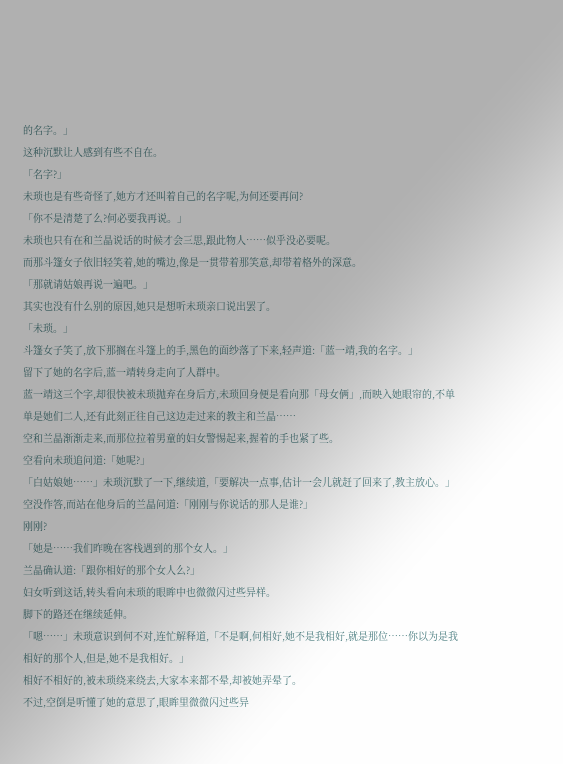的名字。」
这种沉默让人感到有些不自在。
「名字?」
未琐也是有些奇怪了,她方才还叫着自己的名字呢,为何还要再问?
「你不是清楚了么?何必要我再说。」
未琐也只有在和兰晶说话的时候才会三思,跟此物人……似乎没必要呢。
而那斗篷女子依旧轻笑着,她的嘴边,像是一贯带着那笑意,却带着格外的深意。
「那就请姑娘再说一遍吧。」
其实也没有什么别的原因,她只是想听未琐亲口说出罢了。
「未琐。」
斗篷女子笑了,放下那搁在斗篷上的手,黑色的面纱落了下来,轻声道:「蓝一靖,我的名字。」
留下了她的名字后,蓝一靖转身走向了人群中。
蓝一靖这三个字,却很快被未琐抛弃在身后方,未琐回身便是看向那「母女俩」,而映入她眼帘的,不单单是她们二人,还有此刻正往自己这边走过来的教主和兰晶……
空和兰晶渐渐走来,而那位拉着男童的妇女警惕起来,握着的手也紧了些。
空看向未琐追问道:「她呢?」
「白姑娘她……」未琐沉默了一下,继续道,「要解决一点事,估计一会儿就赶了回来了,教主放心。」
空没作答,而站在他身后的兰晶问道:「刚刚与你说话的那人是谁?」
刚刚?
「她是……我们昨晚在客栈遇到的那个女人。」
兰晶确认道:「跟你相好的那个女人么?」
妇女听到这话,转头看向未琐的眼眸中也微微闪过些异样。
脚下的路还在继续延伸。
「嗯……」未琐意识到何不对,连忙解释道,「不是啊,何相好,她不是我相好,就是那位……你以为是我相好的那个人,但是,她不是我相好。」
相好不相好的,被未琐绕来绕去,大家本来都不晕,却被她弄晕了。
不过,空倒是听懂了她的意思了,眼眸里微微闪过些异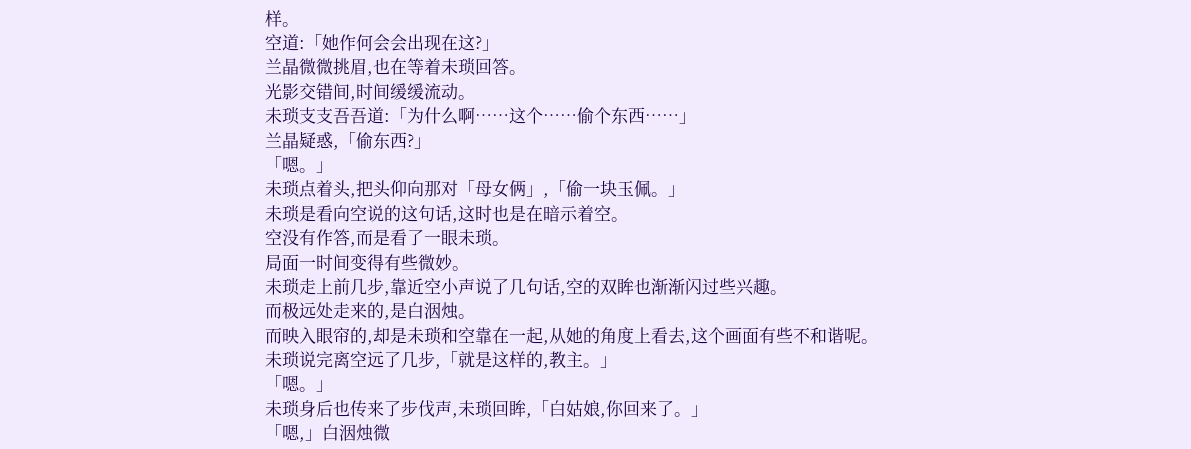样。
空道:「她作何会会出现在这?」
兰晶微微挑眉,也在等着未琐回答。
光影交错间,时间缓缓流动。
未琐支支吾吾道:「为什么啊……这个……偷个东西……」
兰晶疑惑,「偷东西?」
「嗯。」
未琐点着头,把头仰向那对「母女俩」,「偷一块玉佩。」
未琐是看向空说的这句话,这时也是在暗示着空。
空没有作答,而是看了一眼未琐。
局面一时间变得有些微妙。
未琐走上前几步,靠近空小声说了几句话,空的双眸也渐渐闪过些兴趣。
而极远处走来的,是白洇烛。
而映入眼帘的,却是未琐和空靠在一起,从她的角度上看去,这个画面有些不和谐呢。
未琐说完离空远了几步,「就是这样的,教主。」
「嗯。」
未琐身后也传来了步伐声,未琐回眸,「白姑娘,你回来了。」
「嗯,」白洇烛微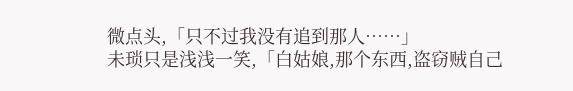微点头,「只不过我没有追到那人……」
未琐只是浅浅一笑,「白姑娘,那个东西,盗窃贼自己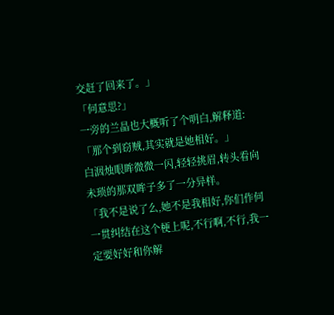交赶了回来了。」
「何意思?」
一旁的兰晶也大概听了个明白,解释道:「那个到窃贼,其实就是她相好。」
白洇烛眼眸微微一闪,轻轻挑眉,转头看向未琐的那双眸子多了一分异样。
「我不是说了么,她不是我相好,你们作何一贯纠结在这个梗上呢,不行啊,不行,我一定要好好和你解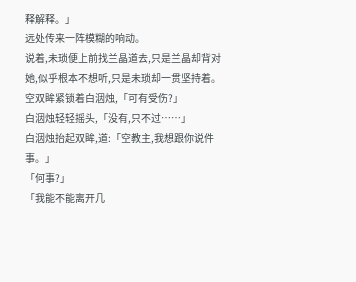释解释。」
远处传来一阵模糊的响动。
说着,未琐便上前找兰晶道去,只是兰晶却背对她,似乎根本不想听,只是未琐却一贯坚持着。
空双眸紧锁着白洇烛,「可有受伤?」
白洇烛轻轻摇头,「没有,只不过……」
白洇烛抬起双眸,道:「空教主,我想跟你说件事。」
「何事?」
「我能不能离开几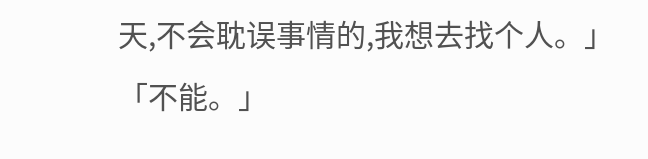天,不会耽误事情的,我想去找个人。」
「不能。」